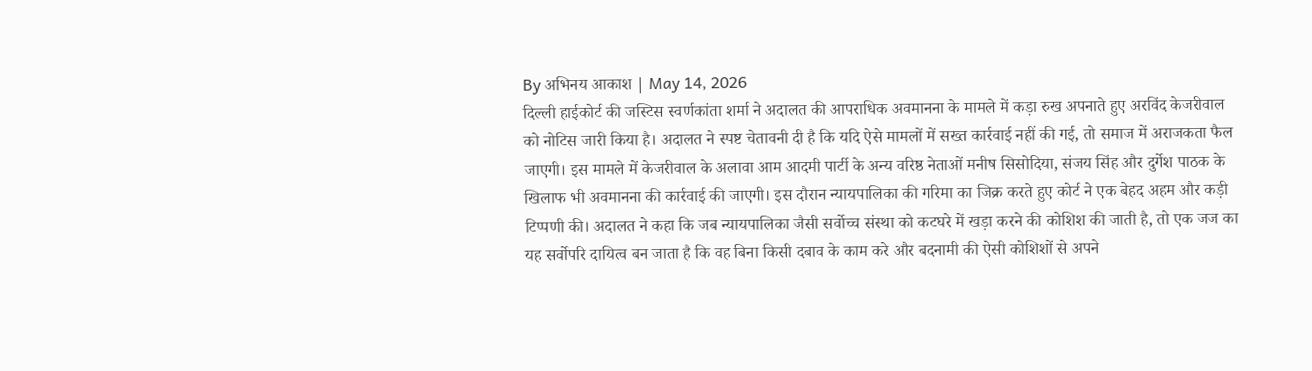By अभिनय आकाश | May 14, 2026
दिल्ली हाईकोर्ट की जस्टिस स्वर्णकांता शर्मा ने अदालत की आपराधिक अवमानना के मामले में कड़ा रुख अपनाते हुए अरविंद केजरीवाल को नोटिस जारी किया है। अदालत ने स्पष्ट चेतावनी दी है कि यदि ऐसे मामलों में सख्त कार्रवाई नहीं की गई, तो समाज में अराजकता फैल जाएगी। इस मामले में केजरीवाल के अलावा आम आदमी पार्टी के अन्य वरिष्ठ नेताओं मनीष सिसोदिया, संजय सिंह और दुर्गेश पाठक के खिलाफ भी अवमानना की कार्रवाई की जाएगी। इस दौरान न्यायपालिका की गरिमा का जिक्र करते हुए कोर्ट ने एक बेहद अहम और कड़ी टिप्पणी की। अदालत ने कहा कि जब न्यायपालिका जैसी सर्वोच्च संस्था को कटघरे में खड़ा करने की कोशिश की जाती है, तो एक जज का यह सर्वोपरि दायित्व बन जाता है कि वह बिना किसी दबाव के काम करे और बदनामी की ऐसी कोशिशों से अपने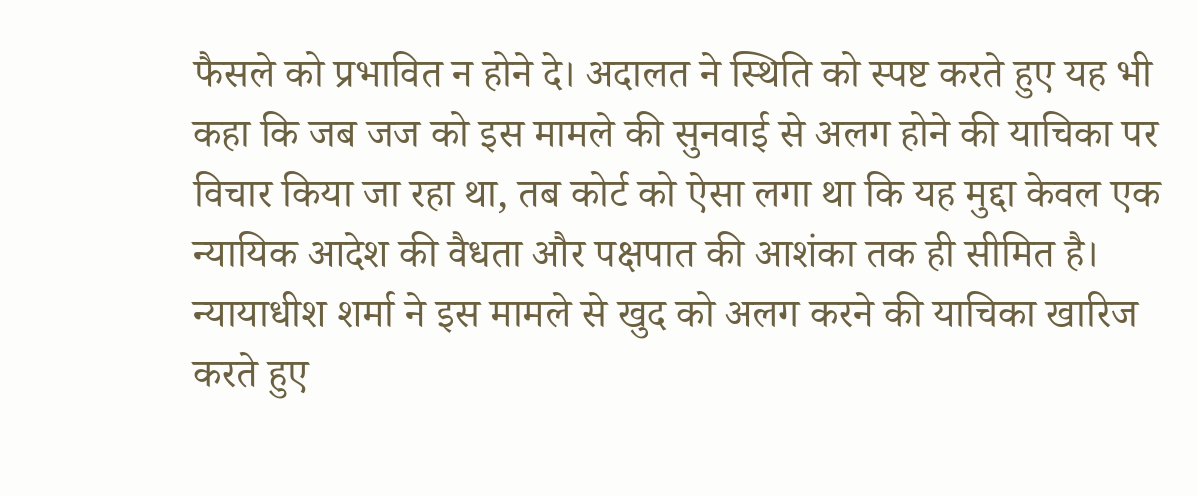फैसले को प्रभावित न होने दे। अदालत ने स्थिति को स्पष्ट करते हुए यह भी कहा कि जब जज को इस मामले की सुनवाई से अलग होने की याचिका पर विचार किया जा रहा था, तब कोर्ट को ऐसा लगा था कि यह मुद्दा केवल एक न्यायिक आदेश की वैधता और पक्षपात की आशंका तक ही सीमित है।
न्यायाधीश शर्मा ने इस मामले से खुद को अलग करने की याचिका खारिज करते हुए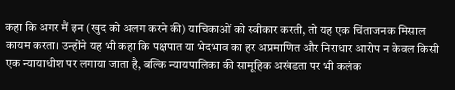कहा कि अगर मैं इन (खुद को अलग करने की) याचिकाओं को स्वीकार करती, तो यह एक चिंताजनक मिसाल कायम करता। उन्होंने यह भी कहा कि पक्षपात या भेदभाव का हर अप्रमाणित और निराधार आरोप न केवल किसी एक न्यायाधीश पर लगाया जाता है, बल्कि न्यायपालिका की सामूहिक अखंडता पर भी कलंक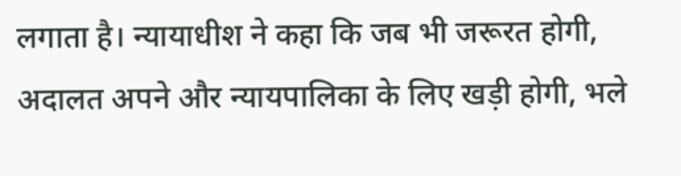लगाता है। न्यायाधीश ने कहा कि जब भी जरूरत होगी, अदालत अपने और न्यायपालिका के लिए खड़ी होगी, भले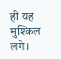ही यह मुश्किल लगे।